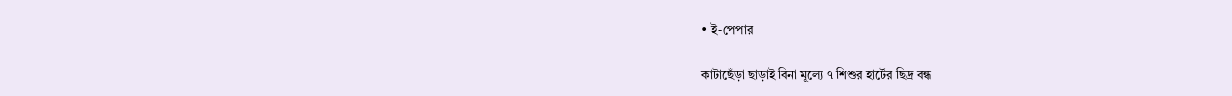• ই-পেপার

কাটাছেঁড়া ছাড়াই বিনা মূল্যে ৭ শিশুর হার্টের ছিদ্র বন্ধ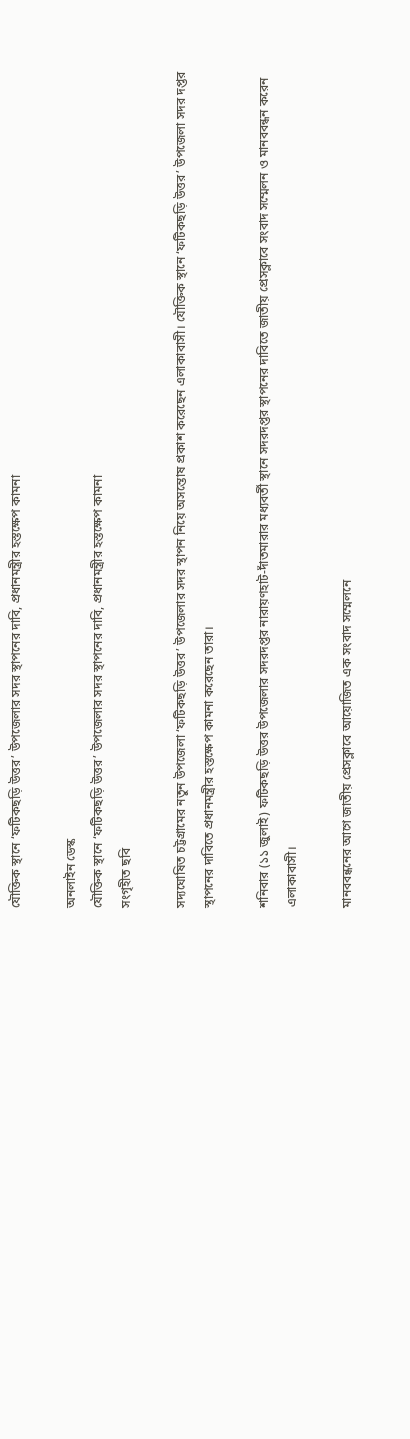যৌক্তিক স্থানে ‘ফটিকছড়ি উত্তর’ উপজেলার সদর স্থাপনের দাবি, প্রধানমন্ত্রীর হস্তক্ষেপ কামনা

অনলাইন ডেস্ক
যৌক্তিক স্থানে ‘ফটিকছড়ি উত্তর’ উপজেলার সদর স্থাপনের দাবি, প্রধানমন্ত্রীর হস্তক্ষেপ কামনা
সংগৃহীত ছবি

সদ্যঘোষিত চট্টগ্রামের নতুন উপজেলা ‘ফটিকছড়ি উত্তর’ উপজেলার সদর স্থাপন নিয়ে অসন্তোষ প্রকাশ করেছেন এলাকাবাসী। যৌক্তিক স্থানে ‘ফটিকছড়ি উত্তর’ উপজেলা সদর দপ্তর স্থাপনের দাবিতে প্রধানমন্ত্রীর হস্তক্ষেপ কামনা করেছেন তারা।

শনিবার (১১ জুলাই) ফটিকছড়ি উত্তর উপজেলার সদরদপ্তর নারায়ণহাট-দাঁতমারার মধ্যবর্তী স্থানে সদরদপ্তর স্থাপনের দাবিতে জাতীয় প্রেসক্লাবে সংবাদ সম্মেলন ও মানববন্ধন করেন এলাকাবাসী।

মানববন্ধনের আগে জাতীয় প্রেসক্লাবে আয়োজিত এক সংবাদ সম্মেলনে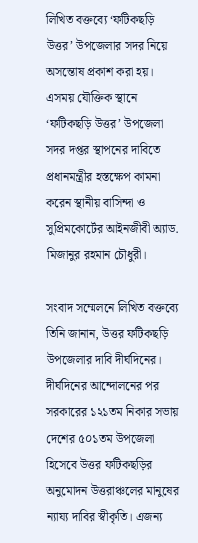লিখিত বক্তব্যে ‘ফটিকছড়ি উত্তর’ উপজেলার সদর নিয়ে অসন্তোষ প্রকাশ করা হয়। এসময় যৌক্তিক স্থানে ‘ফটিকছড়ি উত্তর’ উপজেলা সদর দপ্তর স্থাপনের দাবিতে প্রধানমন্ত্রীর হস্তক্ষেপ কামনা করেন স্থানীয় বাসিন্দা ও সুপ্রিমকোর্টের আইনজীবী অ্যাড. মিজানুর রহমান চৌধুরী।

সংবাদ সম্মেলনে লিখিত বক্তব্যে তিনি জানান, উত্তর ফটিকছড়ি উপজেলার দাবি দীর্ঘদিনের। দীর্ঘদিনের আন্দোলনের পর সরকারের ১২১তম নিকার সভায় দেশের ৫০১তম উপজেলা হিসেবে উত্তর ফটিকছড়ির অনুমোদন উত্তরাঞ্চলের মানুষের ন্যায্য দাবির স্বীকৃতি। এজন্য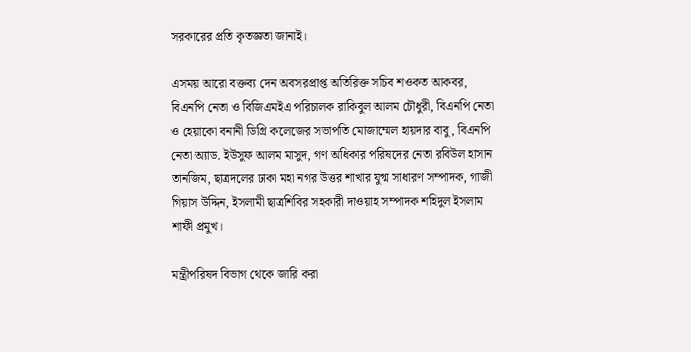সরকারের প্রতি কৃতজ্ঞতা জানাই।

এসময় আরো বক্তব্য দেন অবসরপ্রাপ্ত অতিরিক্ত সচিব শওকত আকবর, বিএনপি নেতা ও বিজিএমইএ পরিচালক রাকিবুল আলম চৌধুরী, বিএনপি নেতা ও হেয়াকো বনানী ডিগ্রি কলেজের সভাপতি মোজাম্মেল হায়দার বাবু, বিএনপি নেতা অ্যাড. ইউসুফ আলম মাসুদ, গণ অধিকার পরিষদের নেতা রবিউল হাসান তানজিম, ছাত্রদলের ঢাকা মহা নগর উত্তর শাখার যুগ্ম সাধারণ সম্পাদক, গাজী গিয়াস উদ্দিন, ইসলামী ছাত্রশিবির সহকারী দাওয়াহ সম্পাদক শহিদুল ইসলাম শাফী প্রমুখ।

মন্ত্রীপরিষদ বিভাগ থেকে জারি করা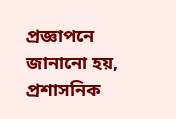প্রজ্ঞাপনে জানানো হয়, প্রশাসনিক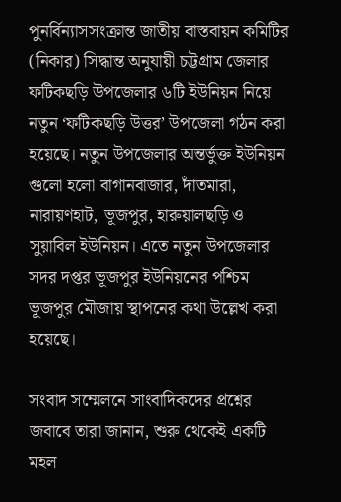পুনর্বিন্যাসসংক্রান্ত জাতীয় বাস্তবায়ন কমিটির (নিকার) সিদ্ধান্ত অনুযায়ী চট্টগ্রাম জেলার ফটিকছড়ি উপজেলার ৬টি ইউনিয়ন নিয়ে নতুন ‘ফটিকছড়ি উত্তর’ উপজেলা গঠন করা হয়েছে। নতুন উপজেলার অন্তর্ভুক্ত ইউনিয়ন গুলো হলো বাগানবাজার, দাঁতমারা, নারায়ণহাট, ভূজপুর, হারুয়ালছড়ি ও সুয়াবিল ইউনিয়ন। এতে নতুন উপজেলার সদর দপ্তর ভূজপুর ইউনিয়নের পশ্চিম ভূজপুর মৌজায় স্থাপনের কথা উল্লেখ করা হয়েছে।

সংবাদ সম্মেলনে সাংবাদিকদের প্রশ্নের জবাবে তারা জানান, শুরু থেকেই একটি মহল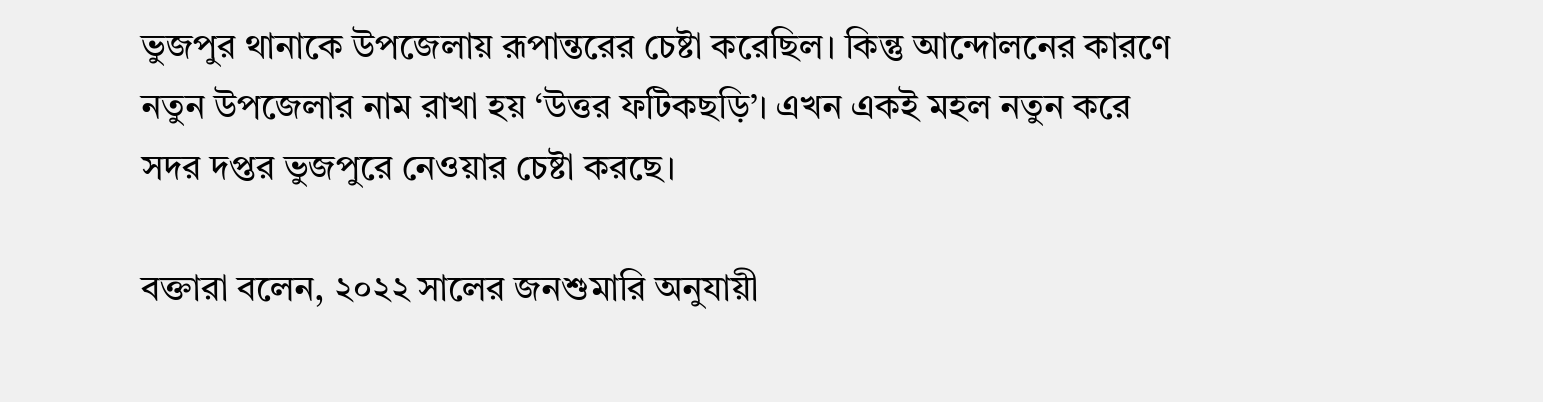ভুজপুর থানাকে উপজেলায় রূপান্তরের চেষ্টা করেছিল। কিন্তু আন্দোলনের কারণে নতুন উপজেলার নাম রাখা হয় ‘উত্তর ফটিকছড়ি’। এখন একই মহল নতুন করে সদর দপ্তর ভুজপুরে নেওয়ার চেষ্টা করছে।

বক্তারা বলেন, ২০২২ সালের জনশুমারি অনুযায়ী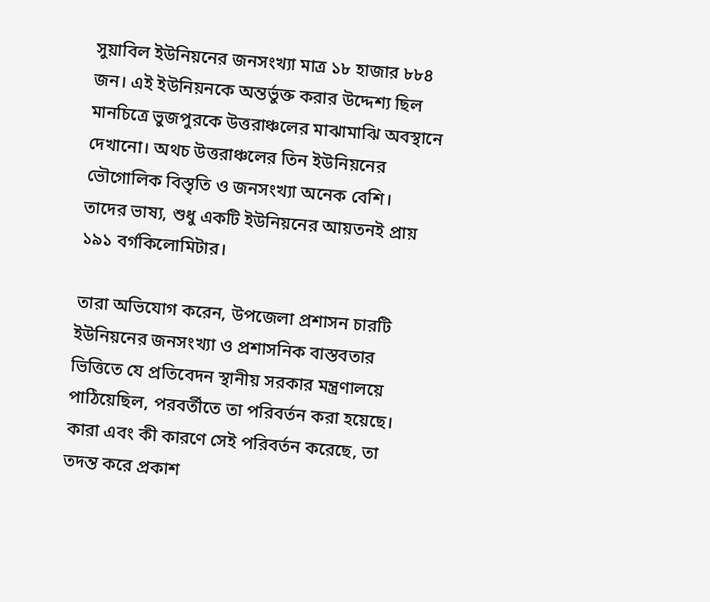সুয়াবিল ইউনিয়নের জনসংখ্যা মাত্র ১৮ হাজার ৮৮৪ জন। এই ইউনিয়নকে অন্তর্ভুক্ত করার উদ্দেশ্য ছিল মানচিত্রে ভুজপুরকে উত্তরাঞ্চলের মাঝামাঝি অবস্থানে দেখানো। অথচ উত্তরাঞ্চলের তিন ইউনিয়নের ভৌগোলিক বিস্তৃতি ও জনসংখ্যা অনেক বেশি। তাদের ভাষ্য, শুধু একটি ইউনিয়নের আয়তনই প্রায় ১৯১ বর্গকিলোমিটার।

তারা অভিযোগ করেন, উপজেলা প্রশাসন চারটি ইউনিয়নের জনসংখ্যা ও প্রশাসনিক বাস্তবতার ভিত্তিতে যে প্রতিবেদন স্থানীয় সরকার মন্ত্রণালয়ে পাঠিয়েছিল, পরবর্তীতে তা পরিবর্তন করা হয়েছে। কারা এবং কী কারণে সেই পরিবর্তন করেছে, তা তদন্ত করে প্রকাশ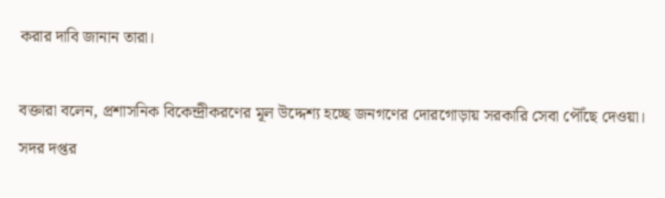করার দাবি জানান তারা।

বক্তারা বলেন, প্রশাসনিক বিকেন্দ্রীকরণের মূল উদ্দেশ্য হচ্ছে জনগণের দোরগোড়ায় সরকারি সেবা পৌঁছে দেওয়া। সদর দপ্তর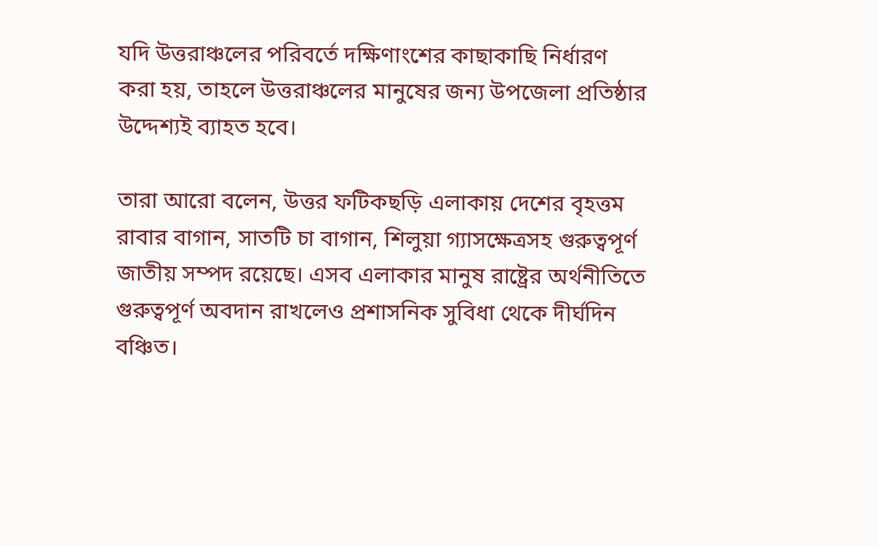যদি উত্তরাঞ্চলের পরিবর্তে দক্ষিণাংশের কাছাকাছি নির্ধারণ করা হয়, তাহলে উত্তরাঞ্চলের মানুষের জন্য উপজেলা প্রতিষ্ঠার উদ্দেশ্যই ব্যাহত হবে।

তারা আরো বলেন, উত্তর ফটিকছড়ি এলাকায় দেশের বৃহত্তম রাবার বাগান, সাতটি চা বাগান, শিলুয়া গ্যাসক্ষেত্রসহ গুরুত্বপূর্ণ জাতীয় সম্পদ রয়েছে। এসব এলাকার মানুষ রাষ্ট্রের অর্থনীতিতে গুরুত্বপূর্ণ অবদান রাখলেও প্রশাসনিক সুবিধা থেকে দীর্ঘদিন বঞ্চিত।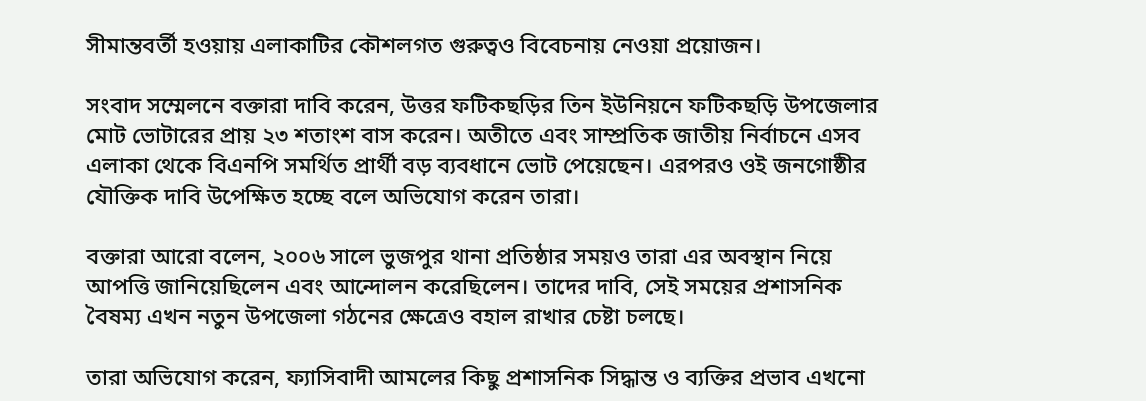সীমান্তবর্তী হওয়ায় এলাকাটির কৌশলগত গুরুত্বও বিবেচনায় নেওয়া প্রয়োজন।

সংবাদ সম্মেলনে বক্তারা দাবি করেন, উত্তর ফটিকছড়ির তিন ইউনিয়নে ফটিকছড়ি উপজেলার মোট ভোটারের প্রায় ২৩ শতাংশ বাস করেন। অতীতে এবং সাম্প্রতিক জাতীয় নির্বাচনে এসব এলাকা থেকে বিএনপি সমর্থিত প্রার্থী বড় ব্যবধানে ভোট পেয়েছেন। এরপরও ওই জনগোষ্ঠীর যৌক্তিক দাবি উপেক্ষিত হচ্ছে বলে অভিযোগ করেন তারা।

বক্তারা আরো বলেন, ২০০৬ সালে ভুজপুর থানা প্রতিষ্ঠার সময়ও তারা এর অবস্থান নিয়ে আপত্তি জানিয়েছিলেন এবং আন্দোলন করেছিলেন। তাদের দাবি, সেই সময়ের প্রশাসনিক বৈষম্য এখন নতুন উপজেলা গঠনের ক্ষেত্রেও বহাল রাখার চেষ্টা চলছে।

তারা অভিযোগ করেন, ফ্যাসিবাদী আমলের কিছু প্রশাসনিক সিদ্ধান্ত ও ব্যক্তির প্রভাব এখনো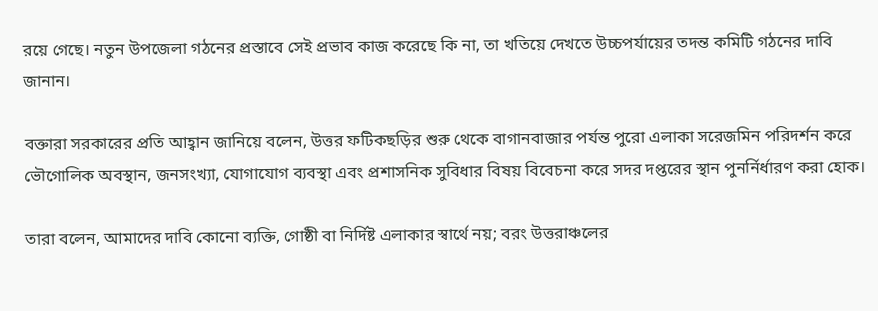রয়ে গেছে। নতুন উপজেলা গঠনের প্রস্তাবে সেই প্রভাব কাজ করেছে কি না, তা খতিয়ে দেখতে উচ্চপর্যায়ের তদন্ত কমিটি গঠনের দাবি জানান।

বক্তারা সরকারের প্রতি আহ্বান জানিয়ে বলেন, উত্তর ফটিকছড়ির শুরু থেকে বাগানবাজার পর্যন্ত পুরো এলাকা সরেজমিন পরিদর্শন করে ভৌগোলিক অবস্থান, জনসংখ্যা, যোগাযোগ ব্যবস্থা এবং প্রশাসনিক সুবিধার বিষয় বিবেচনা করে সদর দপ্তরের স্থান পুনর্নির্ধারণ করা হোক।

তারা বলেন, আমাদের দাবি কোনো ব্যক্তি, গোষ্ঠী বা নির্দিষ্ট এলাকার স্বার্থে নয়; বরং উত্তরাঞ্চলের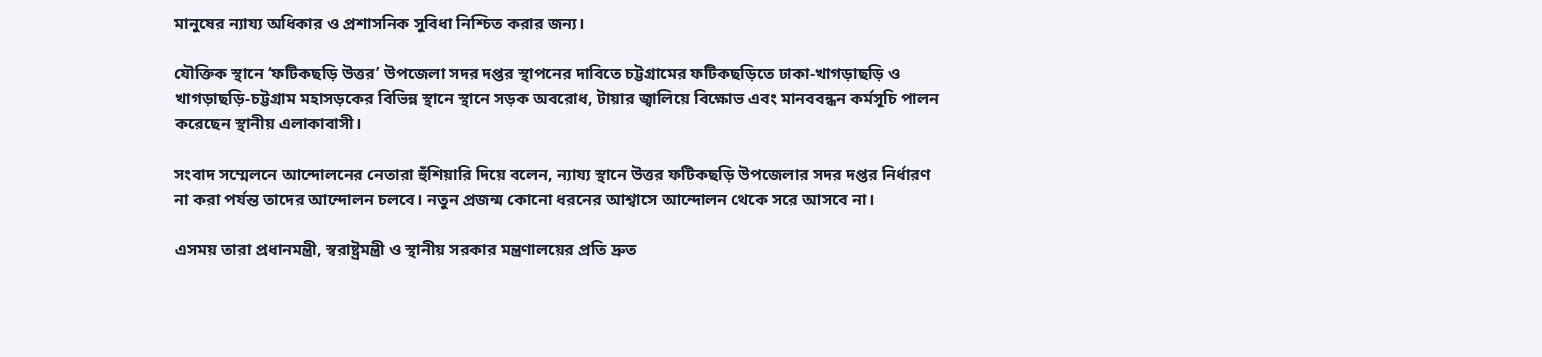মানুষের ন্যায্য অধিকার ও প্রশাসনিক সুবিধা নিশ্চিত করার জন্য।

যৌক্তিক স্থানে ‘ফটিকছড়ি উত্তর’ উপজেলা সদর দপ্তর স্থাপনের দাবিতে চট্টগ্রামের ফটিকছড়িতে ঢাকা-খাগড়াছড়ি ও খাগড়াছড়ি-চট্টগ্রাম মহাসড়কের বিভিন্ন স্থানে স্থানে সড়ক অবরোধ, টায়ার জ্বালিয়ে বিক্ষোভ এবং মানববন্ধন কর্মসূচি পালন করেছেন স্থানীয় এলাকাবাসী।

সংবাদ সম্মেলনে আন্দোলনের নেতারা হুঁশিয়ারি দিয়ে বলেন, ন্যায্য স্থানে উত্তর ফটিকছড়ি উপজেলার সদর দপ্তর নির্ধারণ না করা পর্যন্ত তাদের আন্দোলন চলবে। নতুন প্রজন্ম কোনো ধরনের আশ্বাসে আন্দোলন থেকে সরে আসবে না।

এসময় তারা প্রধানমন্ত্রী, স্বরাষ্ট্রমন্ত্রী ও স্থানীয় সরকার মন্ত্রণালয়ের প্রতি দ্রুত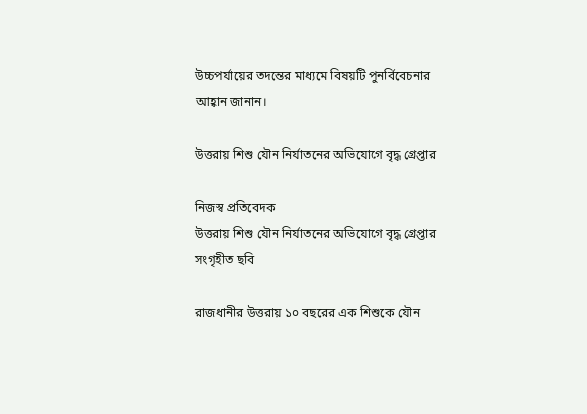উচ্চপর্যায়ের তদন্তের মাধ্যমে বিষয়টি পুনর্বিবেচনার আহ্বান জানান।

উত্তরায় শিশু যৌন নির্যাতনের অভিযোগে বৃদ্ধ গ্রেপ্তার

নিজস্ব প্রতিবেদক
উত্তরায় শিশু যৌন নির্যাতনের অভিযোগে বৃদ্ধ গ্রেপ্তার
সংগৃহীত ছবি

রাজধানীর উত্তরায় ১০ বছরের এক শিশুকে যৌন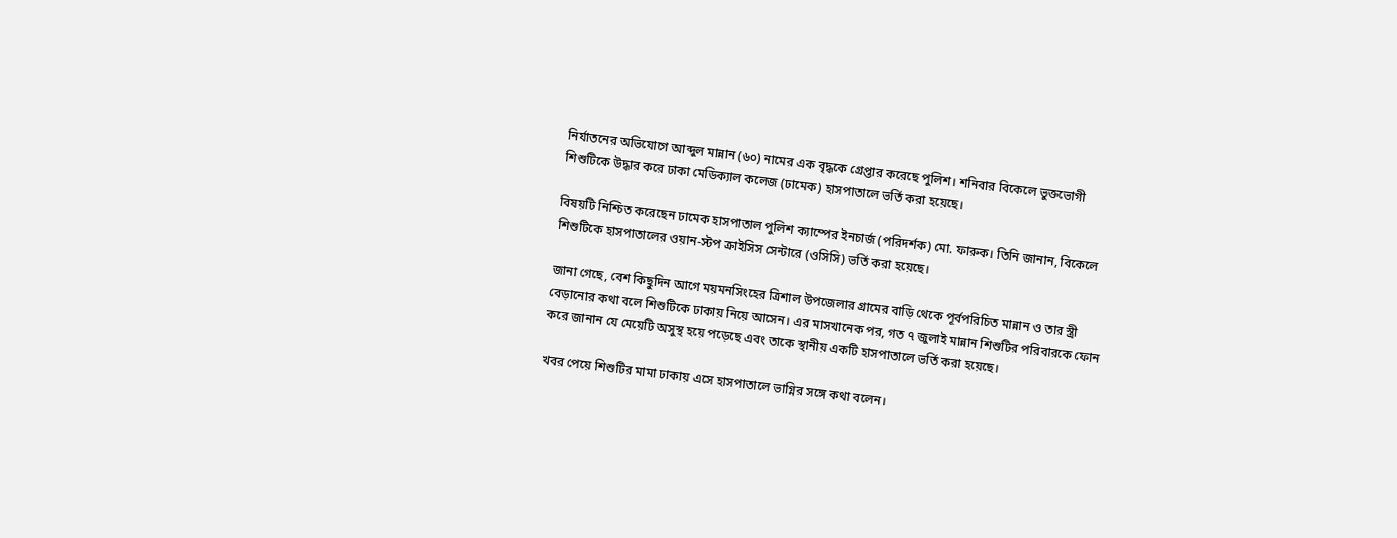নির্যাতনের অভিযোগে আব্দুল মান্নান (৬০) নামের এক বৃদ্ধকে গ্রেপ্তার করেছে পুলিশ। শনিবার বিকেলে ভুক্তভোগী শিশুটিকে উদ্ধার করে ঢাকা মেডিক্যাল কলেজ (ঢামেক) হাসপাতালে ভর্তি করা হয়েছে।

বিষয়টি নিশ্চিত করেছেন ঢামেক হাসপাতাল পুলিশ ক্যাম্পের ইনচার্জ (পরিদর্শক) মো. ফারুক। তিনি জানান, বিকেলে শিশুটিকে হাসপাতালের ওয়ান-স্টপ ক্রাইসিস সেন্টারে (ওসিসি) ভর্তি করা হয়েছে।

জানা গেছে, বেশ কিছুদিন আগে ময়মনসিংহের ত্রিশাল উপজেলার গ্রামের বাড়ি থেকে পূর্বপরিচিত মান্নান ও তার স্ত্রী বেড়ানোর কথা বলে শিশুটিকে ঢাকায় নিয়ে আসেন। এর মাসখানেক পর, গত ৭ জুলাই মান্নান শিশুটির পরিবারকে ফোন করে জানান যে মেয়েটি অসুস্থ হয়ে পড়েছে এবং তাকে স্থানীয় একটি হাসপাতালে ভর্তি করা হয়েছে।

খবর পেয়ে শিশুটির মামা ঢাকায় এসে হাসপাতালে ভাগ্নির সঙ্গে কথা বলেন।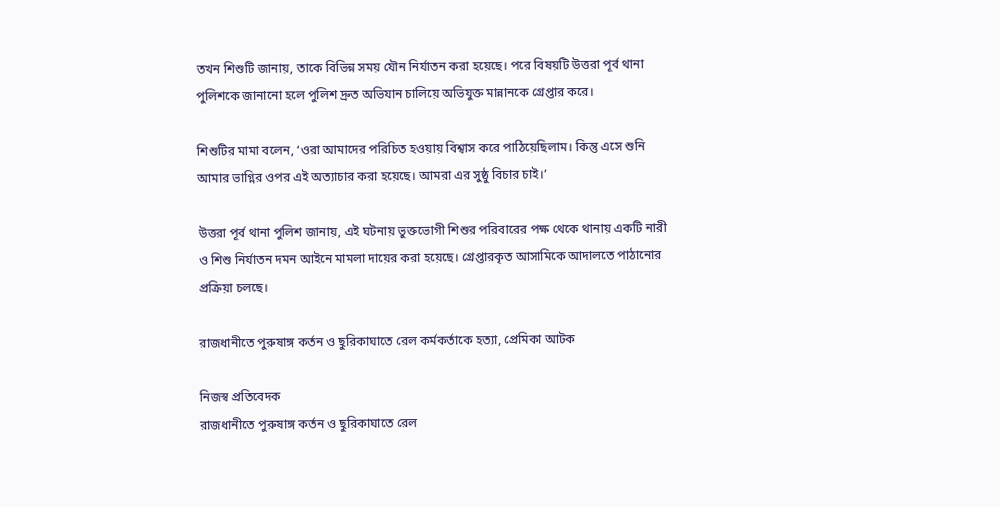তখন শিশুটি জানায়, তাকে বিভিন্ন সময় যৌন নির্যাতন করা হয়েছে। পরে বিষয়টি উত্তরা পূর্ব থানা পুলিশকে জানানো হলে পুলিশ দ্রুত অভিযান চালিয়ে অভিযুক্ত মান্নানকে গ্রেপ্তার করে।

শিশুটির মামা বলেন, ‘ওরা আমাদের পরিচিত হওয়ায় বিশ্বাস করে পাঠিয়েছিলাম। কিন্তু এসে শুনি আমার ভাগ্নির ওপর এই অত্যাচার করা হয়েছে। আমরা এর সুষ্ঠু বিচার চাই।’

উত্তরা পূর্ব থানা পুলিশ জানায়, এই ঘটনায় ভুক্তভোগী শিশুর পরিবারের পক্ষ থেকে থানায় একটি নারী ও শিশু নির্যাতন দমন আইনে মামলা দায়ের করা হয়েছে। গ্রেপ্তারকৃত আসামিকে আদালতে পাঠানোর প্রক্রিয়া চলছে।

রাজধানীতে পুরুষাঙ্গ কর্তন ও ছুরিকাঘাতে রেল কর্মকর্তাকে হত্যা, প্রেমিকা আটক

নিজস্ব প্রতিবেদক
রাজধানীতে পুরুষাঙ্গ কর্তন ও ছুরিকাঘাতে রেল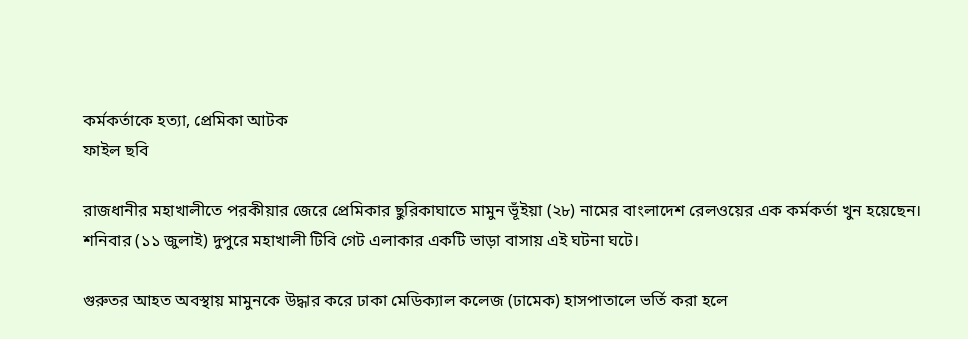কর্মকর্তাকে হত্যা, প্রেমিকা আটক
ফাইল ছবি

রাজধানীর মহাখালীতে পরকীয়ার জেরে প্রেমিকার ছুরিকাঘাতে মামুন ভূঁইয়া (২৮) নামের বাংলাদেশ রেলওয়ের এক কর্মকর্তা খুন হয়েছেন। শনিবার (১১ জুলাই) দুপুরে মহাখালী টিবি গেট এলাকার একটি ভাড়া বাসায় এই ঘটনা ঘটে।

গুরুতর আহত অবস্থায় মামুনকে উদ্ধার করে ঢাকা মেডিক্যাল কলেজ (ঢামেক) হাসপাতালে ভর্তি করা হলে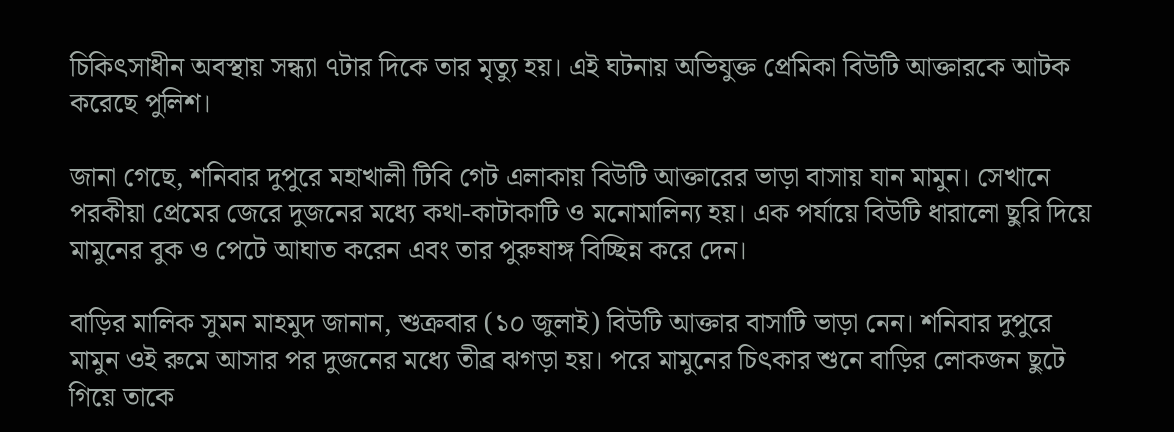চিকিৎসাধীন অবস্থায় সন্ধ্যা ৭টার দিকে তার মৃত্যু হয়। এই ঘটনায় অভিযুক্ত প্রেমিকা বিউটি আক্তারকে আটক করেছে পুলিশ।

জানা গেছে, শনিবার দুপুরে মহাখালী টিবি গেট এলাকায় বিউটি আক্তারের ভাড়া বাসায় যান মামুন। সেখানে পরকীয়া প্রেমের জেরে দুজনের মধ্যে কথা-কাটাকাটি ও মনোমালিন্য হয়। এক পর্যায়ে বিউটি ধারালো ছুরি দিয়ে মামুনের বুক ও পেটে আঘাত করেন এবং তার পুরুষাঙ্গ বিচ্ছিন্ন করে দেন।

বাড়ির মালিক সুমন মাহমুদ জানান, শুক্রবার (১০ জুলাই) বিউটি আক্তার বাসাটি ভাড়া নেন। শনিবার দুপুরে মামুন ওই রুমে আসার পর দুজনের মধ্যে তীব্র ঝগড়া হয়। পরে মামুনের চিৎকার শুনে বাড়ির লোকজন ছুটে গিয়ে তাকে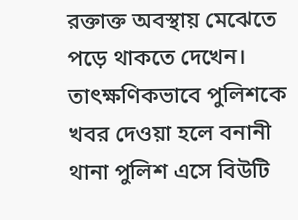রক্তাক্ত অবস্থায় মেঝেতে পড়ে থাকতে দেখেন। তাৎক্ষণিকভাবে পুলিশকে খবর দেওয়া হলে বনানী থানা পুলিশ এসে বিউটি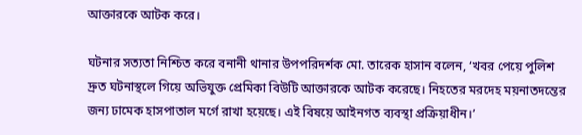আক্তারকে আটক করে।

ঘটনার সত্যতা নিশ্চিত করে বনানী থানার উপপরিদর্শক মো. তারেক হাসান বলেন, ‘খবর পেয়ে পুলিশ দ্রুত ঘটনাস্থলে গিয়ে অভিযুক্ত প্রেমিকা বিউটি আক্তারকে আটক করেছে। নিহতের মরদেহ ময়নাতদন্তের জন্য ঢামেক হাসপাতাল মর্গে রাখা হয়েছে। এই বিষয়ে আইনগত ব্যবস্থা প্রক্রিয়াধীন।’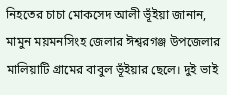নিহতের চাচা মোকসেদ আলী ভূঁইয়া জানান, মামুন ময়মনসিংহ জেলার ঈশ্বরগঞ্জ উপজেলার মালিয়াটি গ্রামের বাবুল ভূঁইয়ার ছেলে। দুই ভাই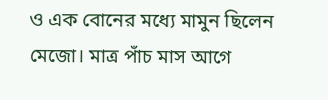ও এক বোনের মধ্যে মামুন ছিলেন মেজো। মাত্র পাঁচ মাস আগে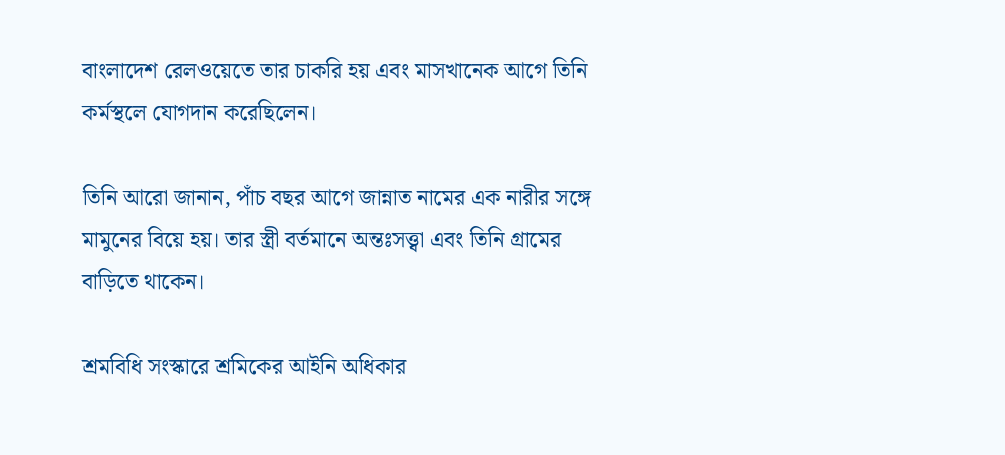বাংলাদেশ রেলওয়েতে তার চাকরি হয় এবং মাসখানেক আগে তিনি কর্মস্থলে যোগদান করেছিলেন।

তিনি আরো জানান, পাঁচ বছর আগে জান্নাত নামের এক নারীর সঙ্গে মামুনের বিয়ে হয়। তার স্ত্রী বর্তমানে অন্তঃসত্ত্বা এবং তিনি গ্রামের বাড়িতে থাকেন।

শ্রমবিধি সংস্কারে শ্রমিকের আইনি অধিকার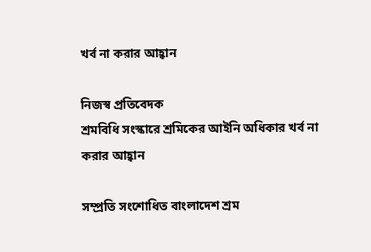খর্ব না করার আহ্বান

নিজস্ব প্রতিবেদক
শ্রমবিধি সংস্কারে শ্রমিকের আইনি অধিকার খর্ব না করার আহ্বান

সম্প্রতি সংশোধিত বাংলাদেশ শ্রম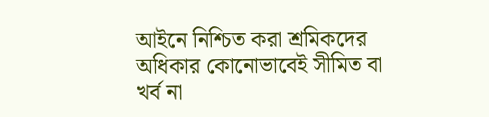আইনে নিশ্চিত করা শ্রমিকদের অধিকার কোনোভাবেই সীমিত বা খর্ব না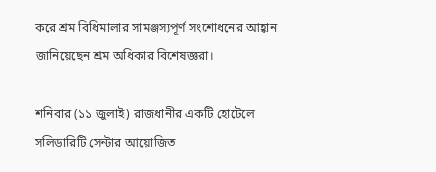করে শ্রম বিধিমালার সামঞ্জস্যপূর্ণ সংশোধনের আহ্বান জানিয়েছেন শ্রম অধিকার বিশেষজ্ঞরা।

শনিবার (১১ জুলাই) রাজধানীর একটি হোটেলে সলিডারিটি সেন্টার আয়োজিত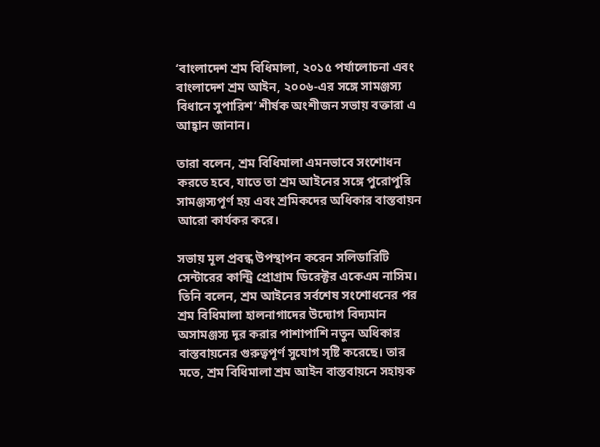‘বাংলাদেশ শ্রম বিধিমালা, ২০১৫ পর্যালোচনা এবং বাংলাদেশ শ্রম আইন, ২০০৬-এর সঙ্গে সামঞ্জস্য বিধানে সুপারিশ’ শীর্ষক অংশীজন সভায় বক্তারা এ আহ্বান জানান।

তারা বলেন, শ্রম বিধিমালা এমনভাবে সংশোধন করতে হবে, যাতে তা শ্রম আইনের সঙ্গে পুরোপুরি সামঞ্জস্যপূর্ণ হয় এবং শ্রমিকদের অধিকার বাস্তবায়ন আরো কার্যকর করে।

সভায় মূল প্রবন্ধ উপস্থাপন করেন সলিডারিটি সেন্টারের কান্ট্রি প্রোগ্রাম ডিরেক্টর একেএম নাসিম। তিনি বলেন, শ্রম আইনের সর্বশেষ সংশোধনের পর শ্রম বিধিমালা হালনাগাদের উদ্যোগ বিদ্যমান অসামঞ্জস্য দূর করার পাশাপাশি নতুন অধিকার বাস্তবায়নের গুরুত্বপূর্ণ সুযোগ সৃষ্টি করেছে। তার মতে, শ্রম বিধিমালা শ্রম আইন বাস্তবায়নে সহায়ক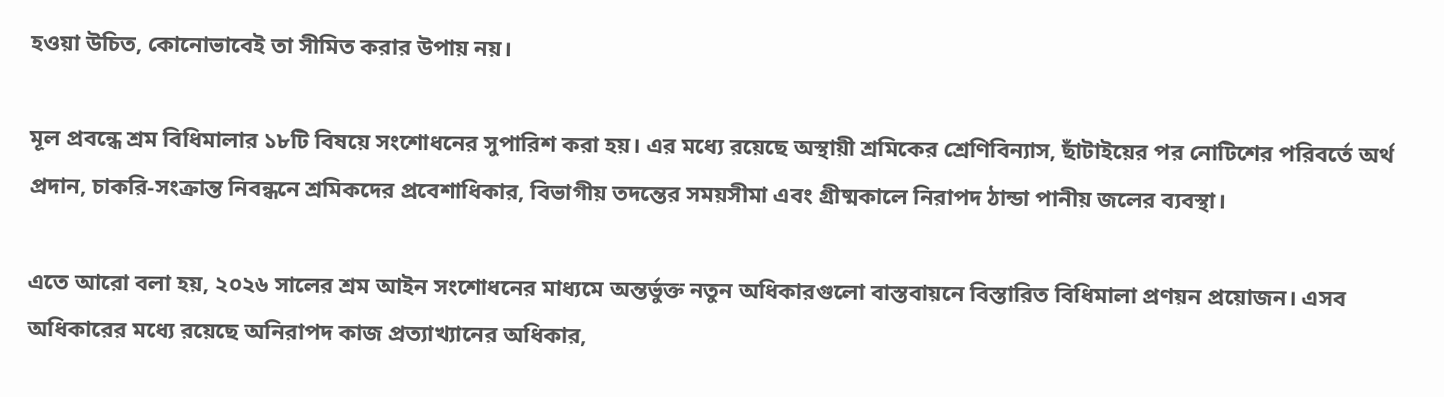হওয়া উচিত, কোনোভাবেই তা সীমিত করার উপায় নয়।

মূল প্রবন্ধে শ্রম বিধিমালার ১৮টি বিষয়ে সংশোধনের সুপারিশ করা হয়। এর মধ্যে রয়েছে অস্থায়ী শ্রমিকের শ্রেণিবিন্যাস, ছাঁটাইয়ের পর নোটিশের পরিবর্তে অর্থ প্রদান, চাকরি-সংক্রান্ত নিবন্ধনে শ্রমিকদের প্রবেশাধিকার, বিভাগীয় তদন্তের সময়সীমা এবং গ্রীষ্মকালে নিরাপদ ঠান্ডা পানীয় জলের ব্যবস্থা।

এতে আরো বলা হয়, ২০২৬ সালের শ্রম আইন সংশোধনের মাধ্যমে অন্তর্ভুক্ত নতুন অধিকারগুলো বাস্তবায়নে বিস্তারিত বিধিমালা প্রণয়ন প্রয়োজন। এসব অধিকারের মধ্যে রয়েছে অনিরাপদ কাজ প্রত্যাখ্যানের অধিকার,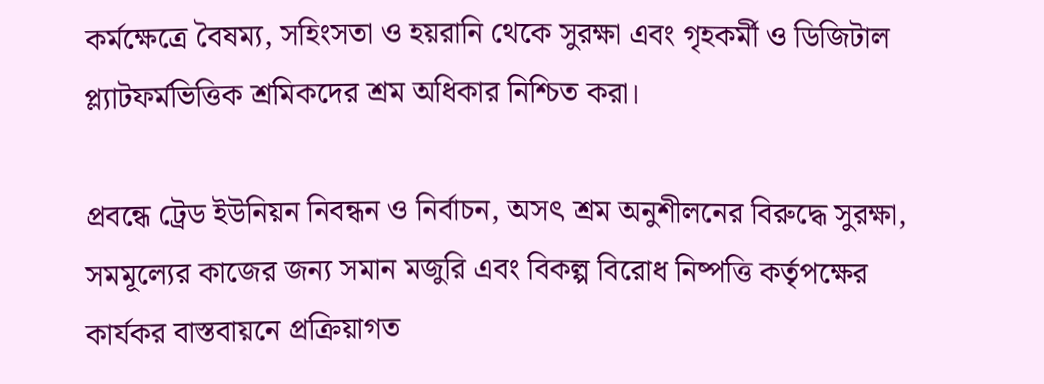কর্মক্ষেত্রে বৈষম্য, সহিংসতা ও হয়রানি থেকে সুরক্ষা এবং গৃহকর্মী ও ডিজিটাল প্ল্যাটফর্মভিত্তিক শ্রমিকদের শ্রম অধিকার নিশ্চিত করা।

প্রবন্ধে ট্রেড ইউনিয়ন নিবন্ধন ও নির্বাচন, অসৎ শ্রম অনুশীলনের বিরুদ্ধে সুরক্ষা, সমমূল্যের কাজের জন্য সমান মজুরি এবং বিকল্প বিরোধ নিষ্পত্তি কর্তৃপক্ষের কার্যকর বাস্তবায়নে প্রক্রিয়াগত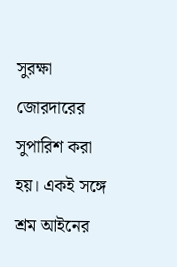সুরক্ষা জোরদারের সুপারিশ করা হয়। একই সঙ্গে শ্রম আইনের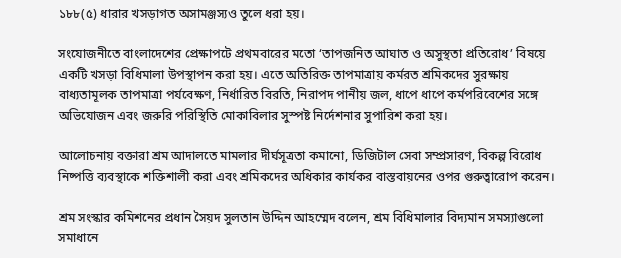১৮৮(৫) ধারার খসড়াগত অসামঞ্জস্যও তুলে ধরা হয়।

সংযোজনীতে বাংলাদেশের প্রেক্ষাপটে প্রথমবারের মতো ‘তাপজনিত আঘাত ও অসুস্থতা প্রতিরোধ’ বিষয়ে একটি খসড়া বিধিমালা উপস্থাপন করা হয়। এতে অতিরিক্ত তাপমাত্রায় কর্মরত শ্রমিকদের সুরক্ষায় বাধ্যতামূলক তাপমাত্রা পর্যবেক্ষণ, নির্ধারিত বিরতি, নিরাপদ পানীয় জল, ধাপে ধাপে কর্মপরিবেশের সঙ্গে অভিযোজন এবং জরুরি পরিস্থিতি মোকাবিলার সুস্পষ্ট নির্দেশনার সুপারিশ করা হয়।

আলোচনায় বক্তারা শ্রম আদালতে মামলার দীর্ঘসূত্রতা কমানো, ডিজিটাল সেবা সম্প্রসারণ, বিকল্প বিরোধ নিষ্পত্তি ব্যবস্থাকে শক্তিশালী করা এবং শ্রমিকদের অধিকার কার্যকর বাস্তবায়নের ওপর গুরুত্বারোপ করেন।

শ্রম সংস্কার কমিশনের প্রধান সৈয়দ সুলতান উদ্দিন আহম্মেদ বলেন, শ্রম বিধিমালার বিদ্যমান সমস্যাগুলো সমাধানে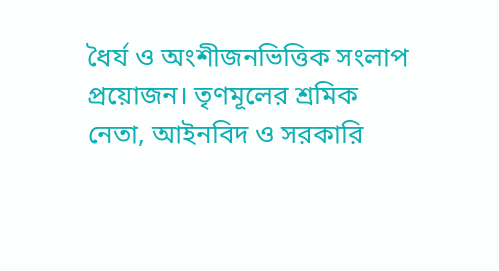ধৈর্য ও অংশীজনভিত্তিক সংলাপ প্রয়োজন। তৃণমূলের শ্রমিক নেতা, আইনবিদ ও সরকারি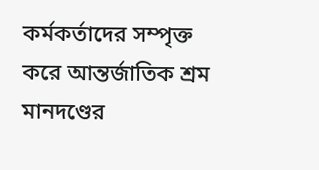কর্মকর্তাদের সম্পৃক্ত করে আন্তর্জাতিক শ্রম মানদণ্ডের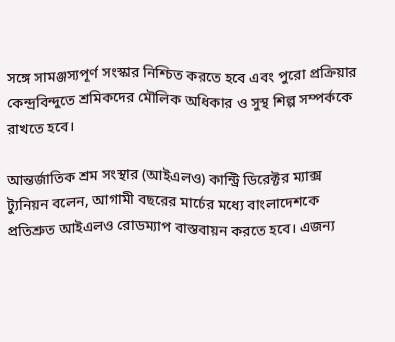সঙ্গে সামঞ্জস্যপূর্ণ সংস্কার নিশ্চিত করতে হবে এবং পুরো প্রক্রিয়ার কেন্দ্রবিন্দুতে শ্রমিকদের মৌলিক অধিকার ও সুস্থ শিল্প সম্পর্ককে রাখতে হবে।

আন্তর্জাতিক শ্রম সংস্থার (আইএলও) কান্ট্রি ডিরেক্টর ম্যাক্স ট্যুনিয়ন বলেন, আগামী বছরের মার্চের মধ্যে বাংলাদেশকে প্রতিশ্রুত আইএলও রোডম্যাপ বাস্তবায়ন করতে হবে। এজন্য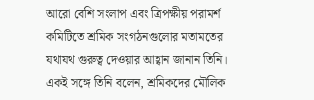আরো বেশি সংলাপ এবং ত্রিপক্ষীয় পরামর্শ কমিটিতে শ্রমিক সংগঠনগুলোর মতামতের যথাযথ গুরুত্ব দেওয়ার আহ্বান জানান তিনি। একই সঙ্গে তিনি বলেন, শ্রমিকদের মৌলিক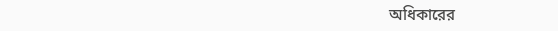অধিকারের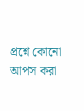প্রশ্নে কোনো আপস করা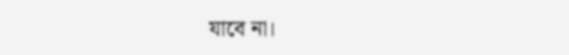যাবে না।